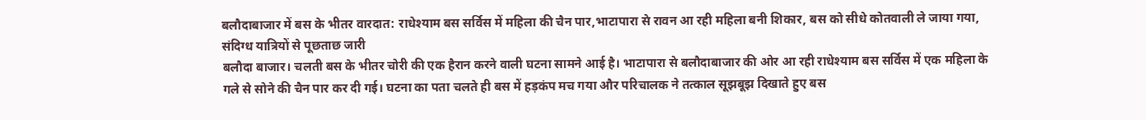बलौदाबाजार में बस के भीतर वारदात: राधेश्याम बस सर्विस में महिला की चैन पार,भाटापारा से रावन आ रही महिला बनी शिकार, बस को सीधे कोतवाली ले जाया गया, संदिग्ध यात्रियों से पूछताछ जारी
बलौदा बाजार। चलती बस के भीतर चोरी की एक हैरान करने वाली घटना सामने आई है। भाटापारा से बलौदाबाजार की ओर आ रही राधेश्याम बस सर्विस में एक महिला के गले से सोने की चैन पार कर दी गई। घटना का पता चलते ही बस में हड़कंप मच गया और परिचालक ने तत्काल सूझबूझ दिखाते हुए बस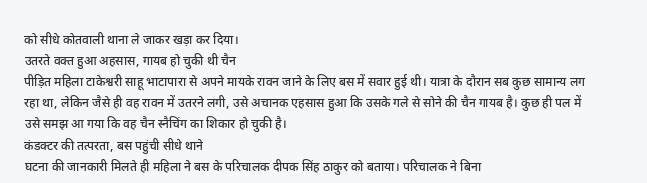को सीधे कोतवाली थाना ले जाकर खड़ा कर दिया।
उतरते वक्त हुआ अहसास, गायब हो चुकी थी चैन
पीड़ित महिला टाकेश्वरी साहू भाटापारा से अपने मायके रावन जाने के लिए बस में सवार हुई थी। यात्रा के दौरान सब कुछ सामान्य लग रहा था, लेकिन जैसे ही वह रावन में उतरने लगी, उसे अचानक एहसास हुआ कि उसके गले से सोने की चैन गायब है। कुछ ही पल में उसे समझ आ गया कि वह चैन स्नैचिंग का शिकार हो चुकी है।
कंडक्टर की तत्परता, बस पहुंची सीधे थाने
घटना की जानकारी मिलते ही महिला ने बस के परिचालक दीपक सिंह ठाकुर को बताया। परिचालक ने बिना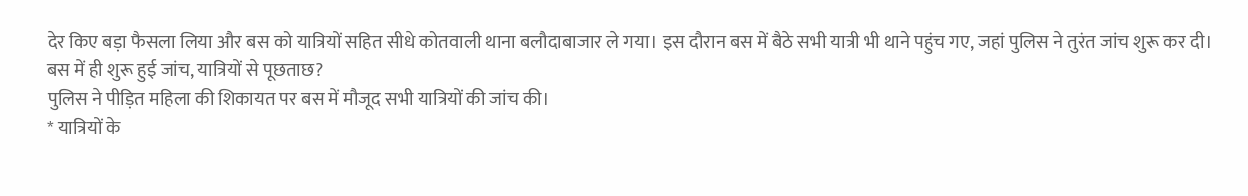देर किए बड़ा फैसला लिया और बस को यात्रियों सहित सीधे कोतवाली थाना बलौदाबाजार ले गया। इस दौरान बस में बैठे सभी यात्री भी थाने पहुंच गए, जहां पुलिस ने तुरंत जांच शुरू कर दी।
बस में ही शुरू हुई जांच, यात्रियों से पूछताछ?
पुलिस ने पीड़ित महिला की शिकायत पर बस में मौजूद सभी यात्रियों की जांच की।
* यात्रियों के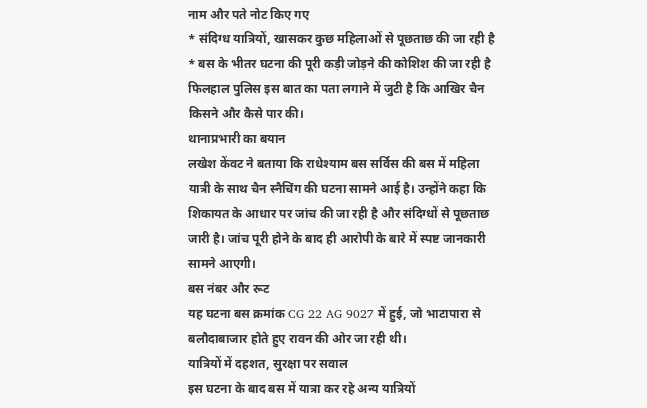नाम और पते नोट किए गए
* संदिग्ध यात्रियों, खासकर कुछ महिलाओं से पूछताछ की जा रही है
* बस के भीतर घटना की पूरी कड़ी जोड़ने की कोशिश की जा रही है
फिलहाल पुलिस इस बात का पता लगाने में जुटी है कि आखिर चैन किसने और कैसे पार की।
थानाप्रभारी का बयान
लखेश केंवट ने बताया कि राधेश्याम बस सर्विस की बस में महिला यात्री के साथ चैन स्नैचिंग की घटना सामने आई है। उन्होंने कहा कि शिकायत के आधार पर जांच की जा रही है और संदिग्धों से पूछताछ जारी है। जांच पूरी होने के बाद ही आरोपी के बारे में स्पष्ट जानकारी सामने आएगी।
बस नंबर और रूट
यह घटना बस क्रमांक CG 22 AG 9027 में हुई, जो भाटापारा से बलौदाबाजार होते हुए रावन की ओर जा रही थी।
यात्रियों में दहशत, सुरक्षा पर सवाल
इस घटना के बाद बस में यात्रा कर रहे अन्य यात्रियों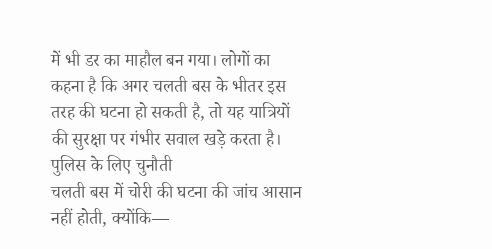में भी डर का माहौल बन गया। लोगों का कहना है कि अगर चलती बस के भीतर इस तरह की घटना हो सकती है, तो यह यात्रियों की सुरक्षा पर गंभीर सवाल खड़े करता है।
पुलिस के लिए चुनौती
चलती बस में चोरी की घटना की जांच आसान नहीं होती, क्योंकि—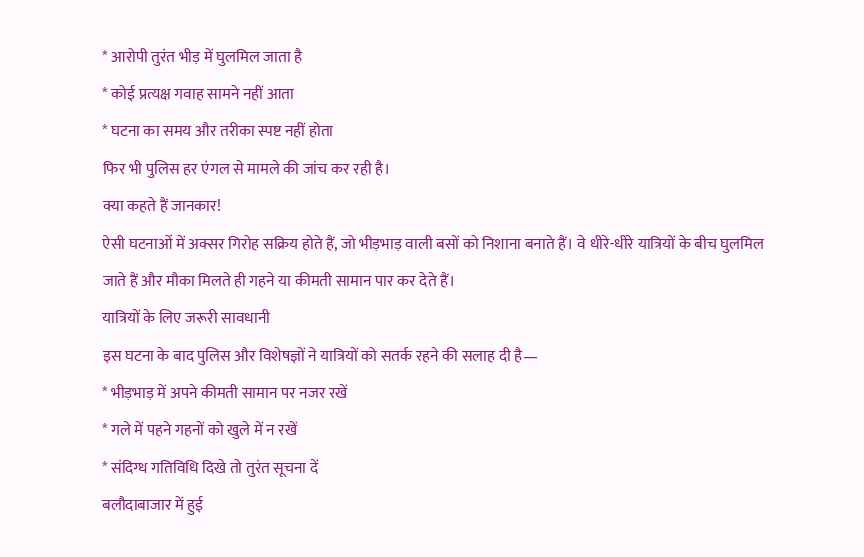* आरोपी तुरंत भीड़ में घुलमिल जाता है
* कोई प्रत्यक्ष गवाह सामने नहीं आता
* घटना का समय और तरीका स्पष्ट नहीं होता
फिर भी पुलिस हर एंगल से मामले की जांच कर रही है।
क्या कहते हैं जानकार!
ऐसी घटनाओं में अक्सर गिरोह सक्रिय होते हैं, जो भीड़भाड़ वाली बसों को निशाना बनाते हैं। वे धीरे-धीरे यात्रियों के बीच घुलमिल जाते हैं और मौका मिलते ही गहने या कीमती सामान पार कर देते हैं।
यात्रियों के लिए जरूरी सावधानी
इस घटना के बाद पुलिस और विशेषज्ञों ने यात्रियों को सतर्क रहने की सलाह दी है—
* भीड़भाड़ में अपने कीमती सामान पर नजर रखें
* गले में पहने गहनों को खुले में न रखें
* संदिग्ध गतिविधि दिखे तो तुरंत सूचना दें
बलौदाबाजार में हुई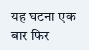यह घटना एक बार फिर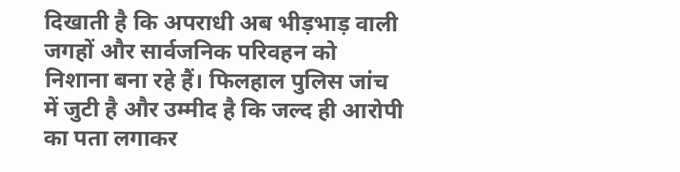दिखाती है कि अपराधी अब भीड़भाड़ वाली जगहों और सार्वजनिक परिवहन को निशाना बना रहे हैं। फिलहाल पुलिस जांच में जुटी है और उम्मीद है कि जल्द ही आरोपी का पता लगाकर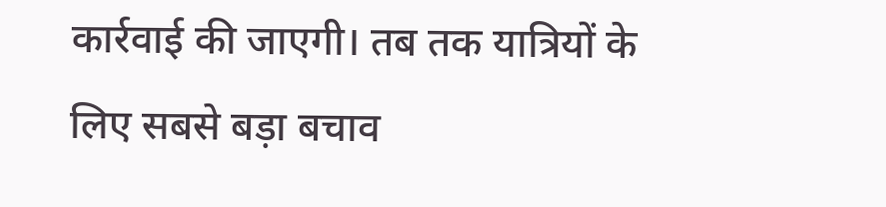कार्रवाई की जाएगी। तब तक यात्रियों के लिए सबसे बड़ा बचाव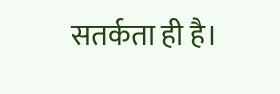सतर्कता ही है।